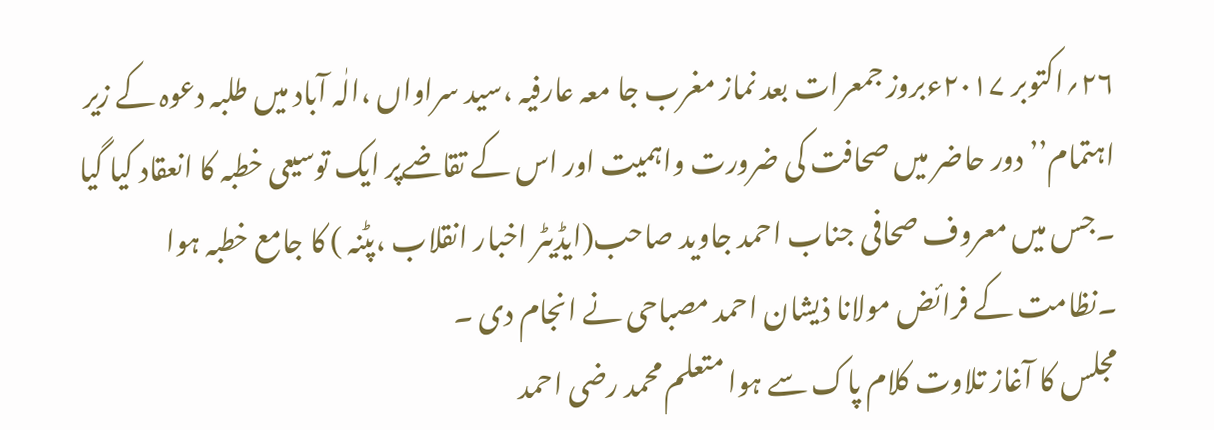۲۶؍اکتوبر ۲۰۱۷ءبروز جمعرات بعد نماز مغرب جا معہ عارفیہ ،سید سراواں ،الٰہ آباد میں طلبہ دعوہ کے زیر اہتمام’’دور حاضر میں صحافت کی ضرورت واہمیت اور اس کے تقاضےپر ایک توسیعی خطبہ کا انعقاد کیا گیا ۔جس میں معروف صحافی جناب احمد جاوید صاحب(ایڈیٹر اخبار انقلاب ،پٹنہ ) کا جامع خطبہ ہوا ۔نظامت کے فرائض مولانا ذیشان احمد مصباحی نے انجام دی ۔
مجلس کا آغاز تلاوت کلام پاک سے ہوا متعلم محمد رضی احمد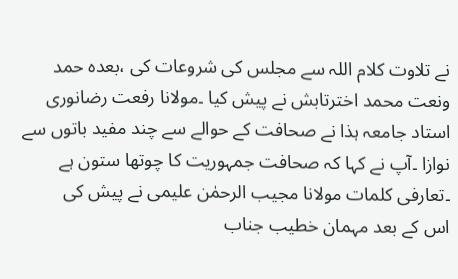نے تلاوت کلام اللہ سے مجلس کی شروعات کی ،بعدہ حمد ونعت محمد اخترتابش نے پیش کیا ۔مولانا رفعت رضانوری استاد جامعہ ہذا نے صحافت کے حوالے سے چند مفید باتوں سے نوازا ۔آپ نے کہا کہ صحافت جمہوریت کا چوتھا ستون ہے ۔تعارفی کلمات مولانا مجیب الرحمٰن علیمی نے پیش کی
اس کے بعد مہمان خطیب جناب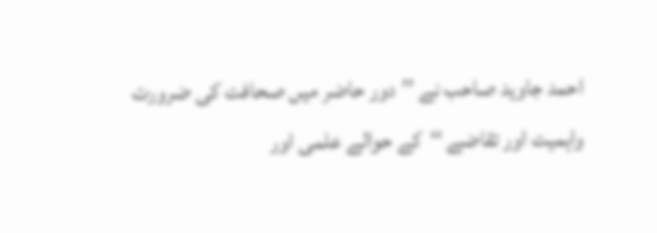احمد جاوید صاحب نے ’’دور حاضر میں صحافت کی ضرورت واہمیت اور تقاضے ‘‘کے حوالے علمی اور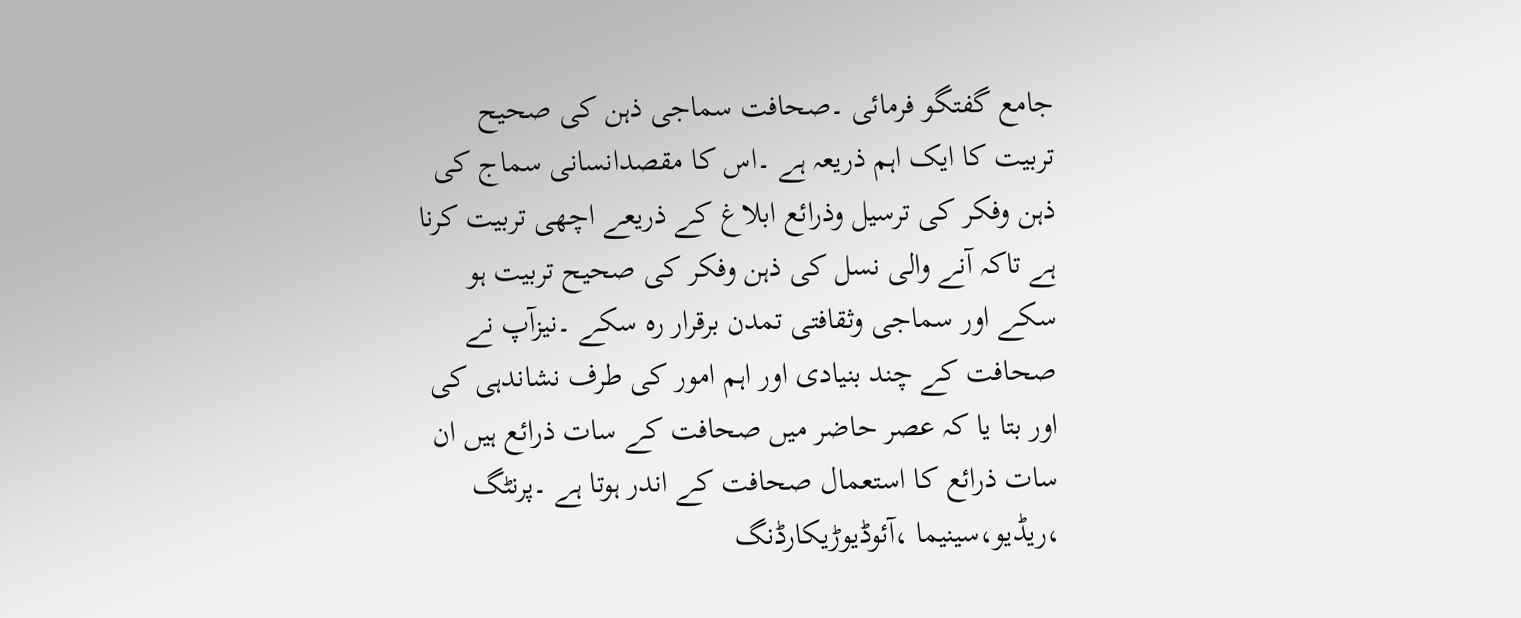جامع گفتگو فرمائی ۔صحافت سماجی ذہن کی صحیح تربیت کا ایک اہم ذریعہ ہے ۔اس کا مقصدانسانی سماج کی ذہن وفکر کی ترسیل وذرائع ابلاغ کے ذریعے اچھی تربیت کرنا ہے تاکہ آنے والی نسل کی ذہن وفکر کی صحیح تربیت ہو سکے اور سماجی وثقافتی تمدن برقرار رہ سکے ۔نیزآپ نے صحافت کے چند بنیادی اور اہم امور کی طرف نشاندہی کی اور بتا یا کہ عصر حاضر میں صحافت کے سات ذرائع ہیں ان سات ذرائع کا استعمال صحافت کے اندر ہوتا ہے ۔پرنٹگ ،ریڈیو،سینیما ،آئوڈیوڑیکارڈنگ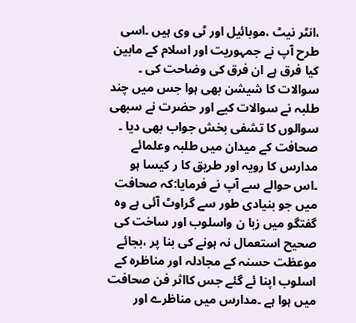،انٹر نیٹ ،موبائیل اور ٹی وی ہیں ۔اسی طرح آپ نے جمہوریت اور اسلام کے مابین کیا فرق ہے ان فرق کی وضاحت کی ۔
سوالات کا شیشن بھی ہوا جس میں چند طلبہ نے سوالات کیے اور حضرت نے سبھی سوالوں کا تشفی بخش جواب بھی دیا ۔ صحافت کے میدان میں طلبہ وعلمائے مدارس کا رویہ اور طریق کا ر کیسا ہو ۔اس حوالے سے آپ نے فرمایا:کہ صحافت میں جو بنیادی طور سے گراوٹ آئی ہے وہ گفتگو میں زبا ن واسلوب اور ساخت کی صحیح استعمال نہ ہونے کی بنا پر ،بجائے موعظت حسنہ کے مجادلہ اور مناظرہ کے اسلوب اپنا ئے گئے جس کااثر فن صحافت میں ہوا ہے ۔مدارس میں مناظرے اور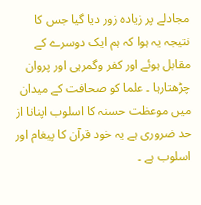مجادلے پر زیادہ زور دیا گیا جس کا نتیجہ یہ ہوا کہ ہم ایک دوسرے کے مقابل ہوئے اور کفر وگمرہی اور پروان چڑھتارہا ۔ علما کو صحافت کے میدان میں موعظت حسنہ کا اسلوب اپنانا از حد ضروری ہے یہ خود قرآن کا پیغام اور اسلوب ہے ۔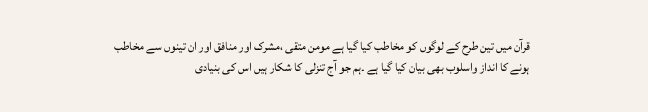قرآن میں تین طرح کے لوگوں کو مخاطب کیا گیا ہے مومن متقی ،مشرک اور منافق اور ان تینوں سے مخاطب ہونے کا انداز واسلوب بھی بیان کیا گیا ہے ۔ہم جو آج تنزلی کا شکار ہیں اس کی بنیادی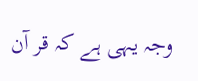وجہ یہی ہے کہ قر آن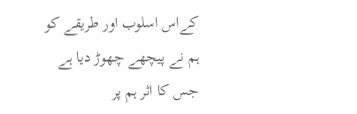کےاس اسلوب اور طریقے کو ہم نے پیچھے چھوڑ دیا ہے جس کا اثر ہم پر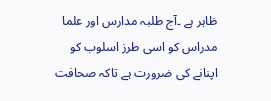ظاہر ہے ۔آج طلبہ مدارس اور علما مدراس کو اسی طرز اسلوب کو اپنانے کی ضرورت ہے تاکہ صحافت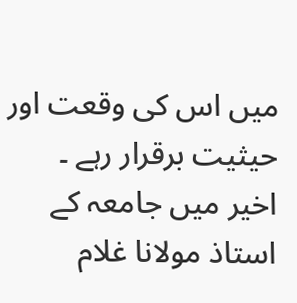میں اس کی وقعت اور حیثیت برقرار رہے ۔ اخیر میں جامعہ کے استاذ مولانا غلام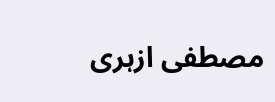مصطفی ازہری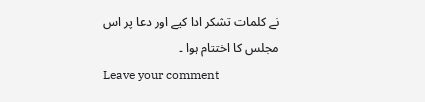نے کلمات تشکر ادا کیے اور دعا پر اس مجلس کا اختتام ہوا ۔
Leave your comment